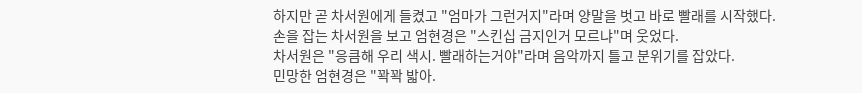하지만 곧 차서원에게 들켰고 "엄마가 그런거지"라며 양말을 벗고 바로 빨래를 시작했다.
손을 잡는 차서원을 보고 엄현경은 "스킨십 금지인거 모르냐"며 웃었다.
차서원은 "응큼해 우리 색시. 빨래하는거야"라며 음악까지 틀고 분위기를 잡았다.
민망한 엄현경은 "꽉꽉 밟아.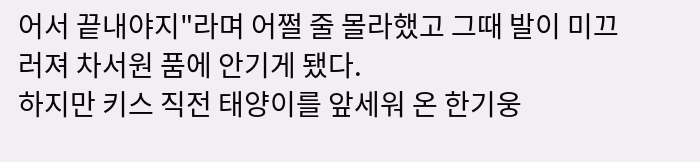어서 끝내야지"라며 어쩔 줄 몰라했고 그때 발이 미끄러져 차서원 품에 안기게 됐다.
하지만 키스 직전 태양이를 앞세워 온 한기웅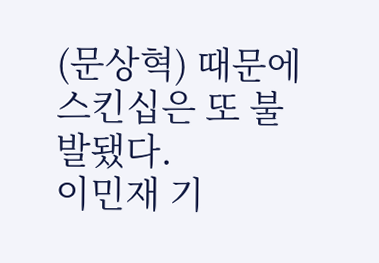(문상혁) 때문에 스킨십은 또 불발됐다.
이민재 기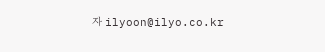자 ilyoon@ilyo.co.kr